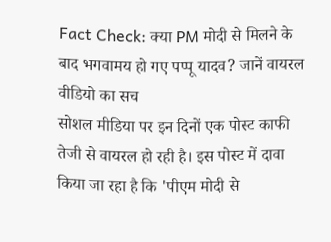Fact Check: क्या PM मोदी से मिलने के बाद भगवामय हो गए पप्पू यादव? जानें वायरल वीडियो का सच
सोशल मीडिया पर इन दिनों एक पोस्ट काफी तेजी से वायरल हो रही है। इस पोस्ट में दावा किया जा रहा है कि 'पीएम मोदी से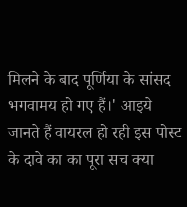मिलने के बाद पूर्णिया के सांसद भगवामय हो गए हैं।' आइये जानते हैं वायरल हो रही इस पोस्ट के दावे का का पूरा सच क्या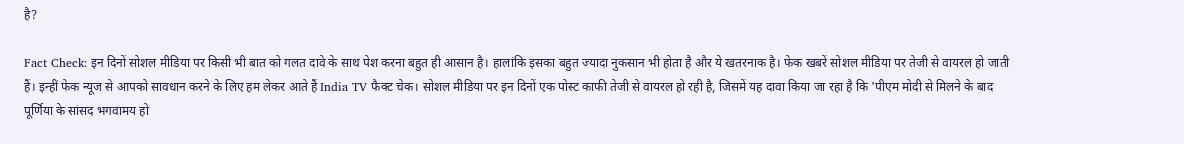है?

Fact Check: इन दिनों सोशल मीडिया पर किसी भी बात को गलत दावे के साथ पेश करना बहुत ही आसान है। हालांकि इसका बहुत ज्यादा नुकसान भी होता है और ये खतरनाक है। फेक खबरें सोशल मीडिया पर तेजी से वायरल हो जाती हैं। इन्हीं फेक न्यूज से आपको सावधान करने के लिए हम लेकर आते हैं India TV फैक्ट चेक। सोशल मीडिया पर इन दिनों एक पोस्ट काफी तेजी से वायरल हो रही है, जिसमें यह दावा किया जा रहा है कि 'पीएम मोदी से मिलने के बाद पूर्णिया के सांसद भगवामय हो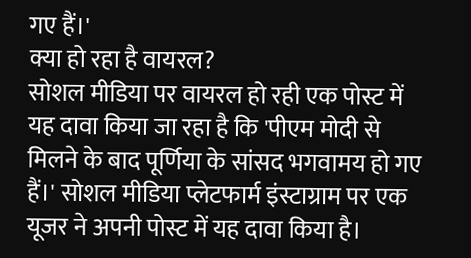गए हैं।'
क्या हो रहा है वायरल?
सोशल मीडिया पर वायरल हो रही एक पोस्ट में यह दावा किया जा रहा है कि 'पीएम मोदी से मिलने के बाद पूर्णिया के सांसद भगवामय हो गए हैं।' सोशल मीडिया प्लेटफार्म इंस्टाग्राम पर एक यूजर ने अपनी पोस्ट में यह दावा किया है।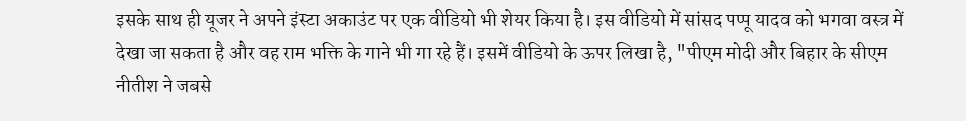इसके साथ ही यूजर ने अपने इंस्टा अकाउंट पर एक वीडियो भी शेयर किया है। इस वीडियो में सांसद पप्पू यादव को भगवा वस्त्र में देखा जा सकता है और वह राम भक्ति के गाने भी गा रहे हैं। इसमें वीडियो के ऊपर लिखा है, "पीएम मोदी और बिहार के सीएम नीतीश ने जबसे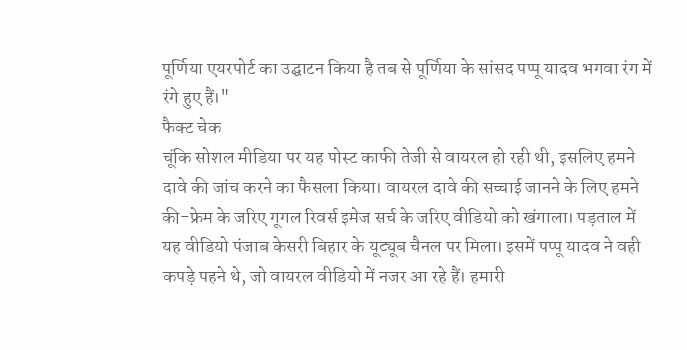पूर्णिया एयरपोर्ट का उद्घाटन किया है तब से पूर्णिया के सांसद पप्पू यादव भगवा रंग में रंगे हुए हैं।"
फैक्ट चेक
चूंकि सोशल मीडिया पर यह पोस्ट काफी तेजी से वायरल हो रही थी, इसलिए हमने दावे की जांच करने का फैसला किया। वायरल दावे की सच्चाई जानने के लिए हमने की-फ्रेम के जरिए गूगल रिवर्स इमेज सर्च के जरिए वीडियो को खंगाला। पड़ताल में यह वीडियो पंजाब केसरी बिहार के यूट्यूब चैनल पर मिला। इसमें पप्पू यादव ने वही कपड़े पहने थे, जो वायरल वीडियो में नजर आ रहे हैं। हमारी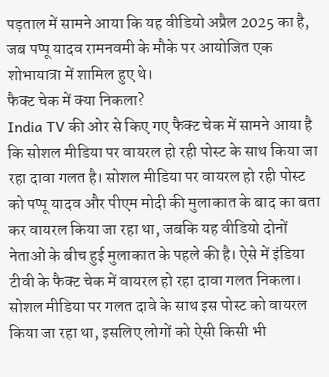पड़ताल में सामने आया कि यह वीडियो अप्रैल 2025 का है, जब पप्पू यादव रामनवमी के मौके पर आयोजित एक शोभायात्रा में शामिल हुए थे।
फैक्ट चेक में क्या निकला?
India TV की ओर से किए गए फैक्ट चेक में सामने आया है कि सोशल मीडिया पर वायरल हो रही पोस्ट के साथ किया जा रहा दावा गलत है। सोशल मीडिया पर वायरल हो रही पोस्ट को पप्पू यादव और पीएम मोदी की मुलाकात के बाद का बता कर वायरल किया जा रहा था, जबकि यह वीडियो दोनों नेताओं के बीच हुई मुलाकात के पहले की है। ऐसे में इंडिया टीवी के फैक्ट चेक में वायरल हो रहा दावा गलत निकला। सोशल मीडिया पर गलत दावे के साथ इस पोस्ट को वायरल किया जा रहा था, इसलिए लोगों को ऐसी किसी भी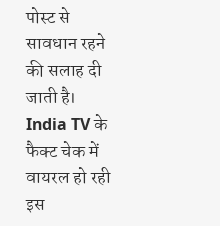पोस्ट से सावधान रहने की सलाह दी जाती है। India TV के फैक्ट चेक में वायरल हो रही इस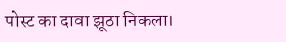पोस्ट का दावा झूठा निकला।